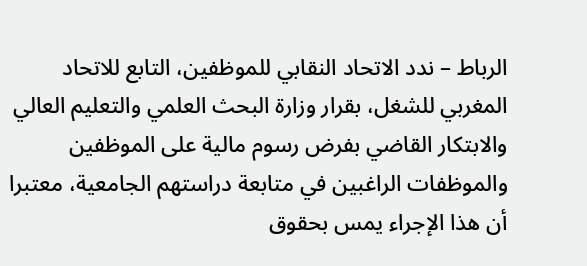الرباط – ندد الاتحاد النقابي للموظفين، التابع للاتحاد المغربي للشغل، بقرار وزارة البحث العلمي والتعليم العالي والابتكار القاضي بفرض رسوم مالية على الموظفين والموظفات الراغبين في متابعة دراستهم الجامعية، معتبرا أن هذا الإجراء يمس بحقوق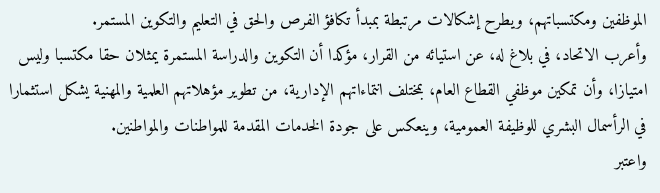الموظفين ومكتسباتهم، ويطرح إشكالات مرتبطة بمبدأ تكافؤ الفرص والحق في التعليم والتكوين المستمر.
وأعرب الاتحاد، في بلاغ له، عن استيائه من القرار، مؤكدا أن التكوين والدراسة المستمرة يمثلان حقا مكتسبا وليس امتيازا، وأن تمكين موظفي القطاع العام، بمختلف انتماءاتهم الإدارية، من تطوير مؤهلاتهم العلمية والمهنية يشكل استثمارا في الرأسمال البشري للوظيفة العمومية، وينعكس على جودة الخدمات المقدمة للمواطنات والمواطنين.
واعتبر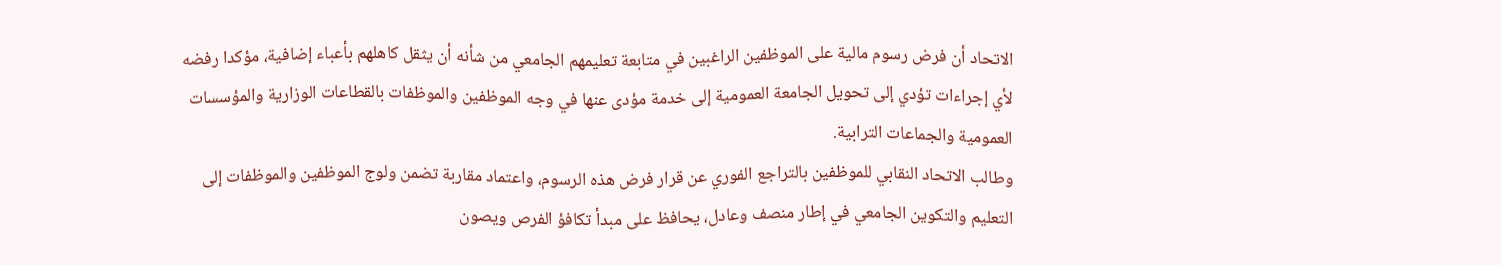الاتحاد أن فرض رسوم مالية على الموظفين الراغبين في متابعة تعليمهم الجامعي من شأنه أن يثقل كاهلهم بأعباء إضافية، مؤكدا رفضه لأي إجراءات تؤدي إلى تحويل الجامعة العمومية إلى خدمة مؤدى عنها في وجه الموظفين والموظفات بالقطاعات الوزارية والمؤسسات العمومية والجماعات الترابية.
وطالب الاتحاد النقابي للموظفين بالتراجع الفوري عن قرار فرض هذه الرسوم، واعتماد مقاربة تضمن ولوج الموظفين والموظفات إلى التعليم والتكوين الجامعي في إطار منصف وعادل، يحافظ على مبدأ تكافؤ الفرص ويصون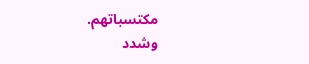مكتسباتهم.
وشدد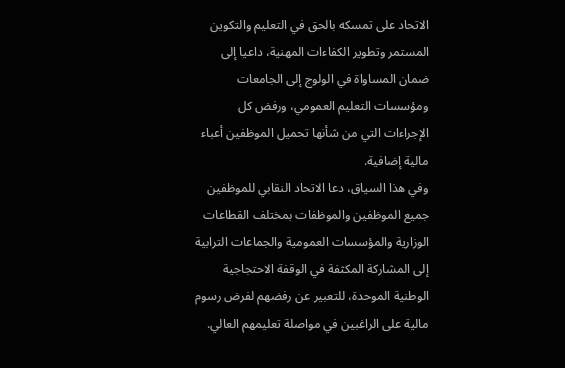الاتحاد على تمسكه بالحق في التعليم والتكوين المستمر وتطوير الكفاءات المهنية، داعيا إلى ضمان المساواة في الولوج إلى الجامعات ومؤسسات التعليم العمومي، ورفض كل الإجراءات التي من شأنها تحميل الموظفين أعباء مالية إضافية.
وفي هذا السياق، دعا الاتحاد النقابي للموظفين جميع الموظفين والموظفات بمختلف القطاعات الوزارية والمؤسسات العمومية والجماعات الترابية إلى المشاركة المكثفة في الوقفة الاحتجاجية الوطنية الموحدة، للتعبير عن رفضهم لفرض رسوم مالية على الراغبين في مواصلة تعليمهم العالي.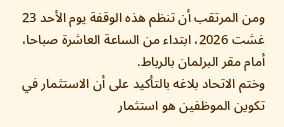ومن المرتقب أن تنظم هذه الوقفة يوم الأحد 23 غشت 2026، ابتداء من الساعة العاشرة صباحا، أمام مقر البرلمان بالرباط.
وختم الاتحاد بلاغه بالتأكيد على أن الاستثمار في تكوين الموظفين هو استثمار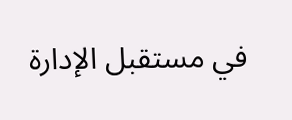في مستقبل الإدارة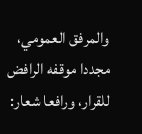والمرفق العمومي، مجددا موقفه الرافض للقرار، ورافعا شعار: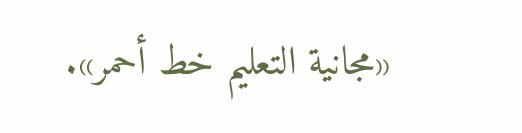«مجانية التعليم خط أحمر».